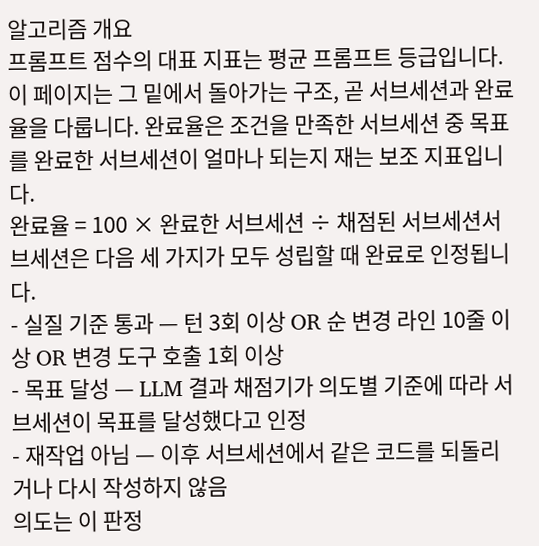알고리즘 개요
프롬프트 점수의 대표 지표는 평균 프롬프트 등급입니다. 이 페이지는 그 밑에서 돌아가는 구조, 곧 서브세션과 완료율을 다룹니다. 완료율은 조건을 만족한 서브세션 중 목표를 완료한 서브세션이 얼마나 되는지 재는 보조 지표입니다.
완료율 = 100 × 완료한 서브세션 ÷ 채점된 서브세션서브세션은 다음 세 가지가 모두 성립할 때 완료로 인정됩니다.
- 실질 기준 통과 — 턴 3회 이상 OR 순 변경 라인 10줄 이상 OR 변경 도구 호출 1회 이상
- 목표 달성 — LLM 결과 채점기가 의도별 기준에 따라 서브세션이 목표를 달성했다고 인정
- 재작업 아님 — 이후 서브세션에서 같은 코드를 되돌리거나 다시 작성하지 않음
의도는 이 판정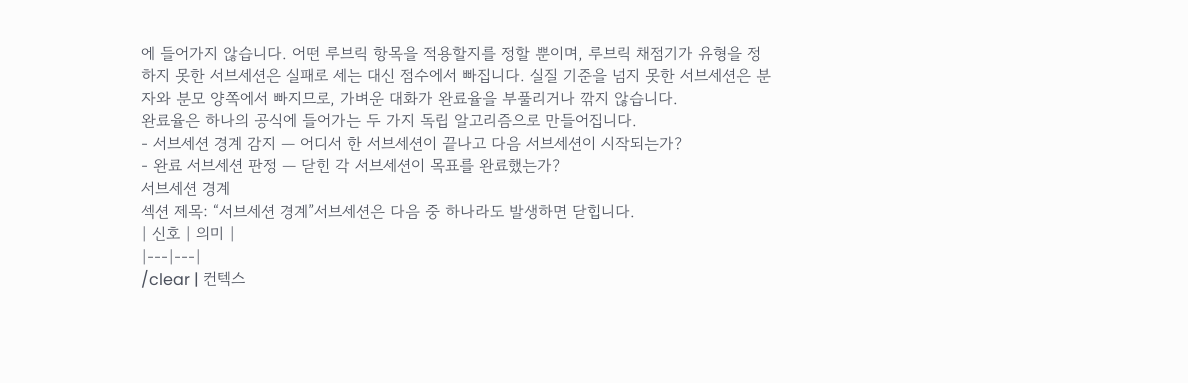에 들어가지 않습니다. 어떤 루브릭 항목을 적용할지를 정할 뿐이며, 루브릭 채점기가 유형을 정하지 못한 서브세션은 실패로 세는 대신 점수에서 빠집니다. 실질 기준을 넘지 못한 서브세션은 분자와 분모 양쪽에서 빠지므로, 가벼운 대화가 완료율을 부풀리거나 깎지 않습니다.
완료율은 하나의 공식에 들어가는 두 가지 독립 알고리즘으로 만들어집니다.
- 서브세션 경계 감지 — 어디서 한 서브세션이 끝나고 다음 서브세션이 시작되는가?
- 완료 서브세션 판정 — 닫힌 각 서브세션이 목표를 완료했는가?
서브세션 경계
섹션 제목: “서브세션 경계”서브세션은 다음 중 하나라도 발생하면 닫힙니다.
| 신호 | 의미 |
|---|---|
/clear | 컨텍스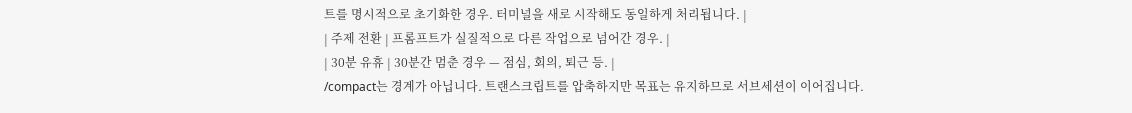트를 명시적으로 초기화한 경우. 터미널을 새로 시작해도 동일하게 처리됩니다. |
| 주제 전환 | 프롬프트가 실질적으로 다른 작업으로 넘어간 경우. |
| 30분 유휴 | 30분간 멈춘 경우 — 점심, 회의, 퇴근 등. |
/compact는 경계가 아닙니다. 트랜스크립트를 압축하지만 목표는 유지하므로 서브세션이 이어집니다.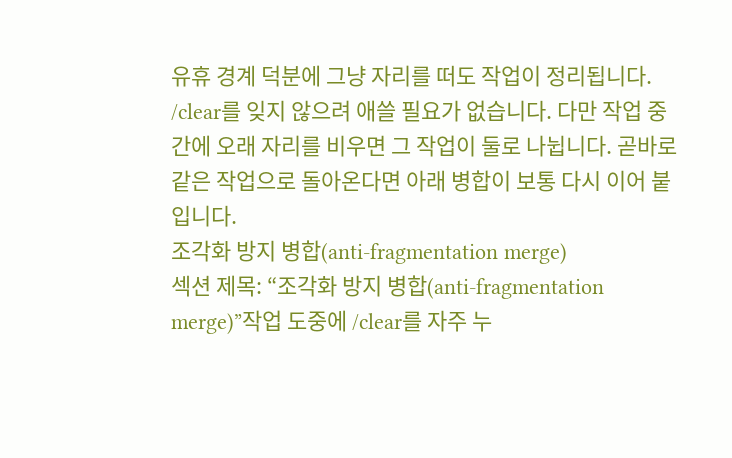유휴 경계 덕분에 그냥 자리를 떠도 작업이 정리됩니다. /clear를 잊지 않으려 애쓸 필요가 없습니다. 다만 작업 중간에 오래 자리를 비우면 그 작업이 둘로 나뉩니다. 곧바로 같은 작업으로 돌아온다면 아래 병합이 보통 다시 이어 붙입니다.
조각화 방지 병합(anti-fragmentation merge)
섹션 제목: “조각화 방지 병합(anti-fragmentation merge)”작업 도중에 /clear를 자주 누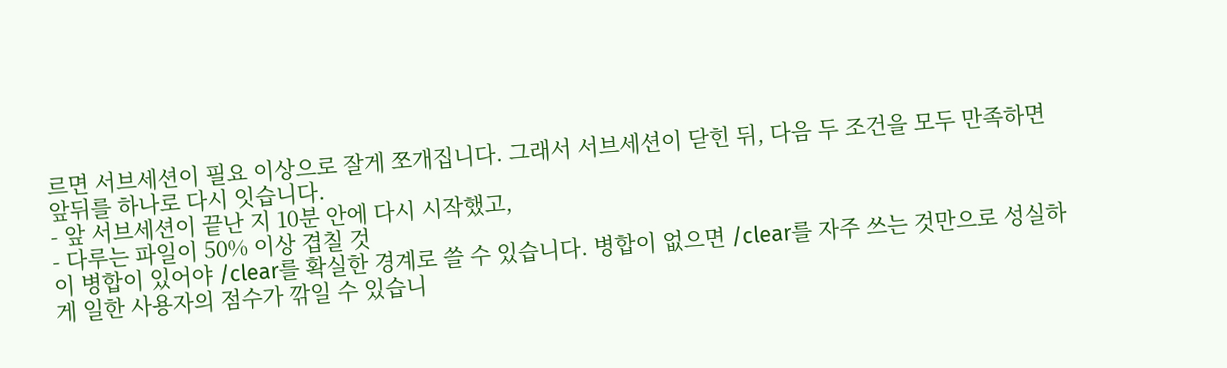르면 서브세션이 필요 이상으로 잘게 쪼개집니다. 그래서 서브세션이 닫힌 뒤, 다음 두 조건을 모두 만족하면 앞뒤를 하나로 다시 잇습니다.
- 앞 서브세션이 끝난 지 10분 안에 다시 시작했고,
- 다루는 파일이 50% 이상 겹칠 것
이 병합이 있어야 /clear를 확실한 경계로 쓸 수 있습니다. 병합이 없으면 /clear를 자주 쓰는 것만으로 성실하게 일한 사용자의 점수가 깎일 수 있습니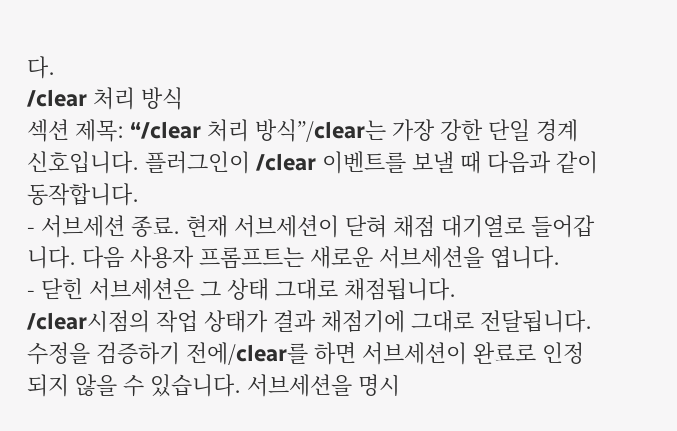다.
/clear 처리 방식
섹션 제목: “/clear 처리 방식”/clear는 가장 강한 단일 경계 신호입니다. 플러그인이 /clear 이벤트를 보낼 때 다음과 같이 동작합니다.
- 서브세션 종료. 현재 서브세션이 닫혀 채점 대기열로 들어갑니다. 다음 사용자 프롬프트는 새로운 서브세션을 엽니다.
- 닫힌 서브세션은 그 상태 그대로 채점됩니다.
/clear시점의 작업 상태가 결과 채점기에 그대로 전달됩니다. 수정을 검증하기 전에/clear를 하면 서브세션이 완료로 인정되지 않을 수 있습니다. 서브세션을 명시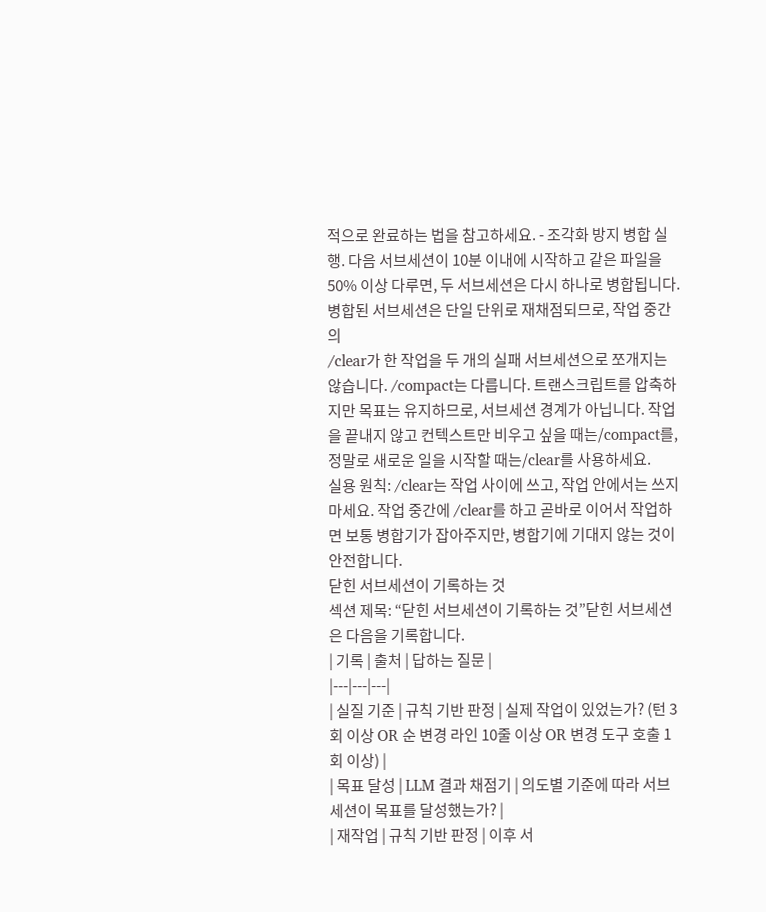적으로 완료하는 법을 참고하세요. - 조각화 방지 병합 실행. 다음 서브세션이 10분 이내에 시작하고 같은 파일을 50% 이상 다루면, 두 서브세션은 다시 하나로 병합됩니다. 병합된 서브세션은 단일 단위로 재채점되므로, 작업 중간의
/clear가 한 작업을 두 개의 실패 서브세션으로 쪼개지는 않습니다. /compact는 다릅니다. 트랜스크립트를 압축하지만 목표는 유지하므로, 서브세션 경계가 아닙니다. 작업을 끝내지 않고 컨텍스트만 비우고 싶을 때는/compact를, 정말로 새로운 일을 시작할 때는/clear를 사용하세요.
실용 원칙: /clear는 작업 사이에 쓰고, 작업 안에서는 쓰지 마세요. 작업 중간에 /clear를 하고 곧바로 이어서 작업하면 보통 병합기가 잡아주지만, 병합기에 기대지 않는 것이 안전합니다.
닫힌 서브세션이 기록하는 것
섹션 제목: “닫힌 서브세션이 기록하는 것”닫힌 서브세션은 다음을 기록합니다.
| 기록 | 출처 | 답하는 질문 |
|---|---|---|
| 실질 기준 | 규칙 기반 판정 | 실제 작업이 있었는가? (턴 3회 이상 OR 순 변경 라인 10줄 이상 OR 변경 도구 호출 1회 이상) |
| 목표 달성 | LLM 결과 채점기 | 의도별 기준에 따라 서브세션이 목표를 달성했는가? |
| 재작업 | 규칙 기반 판정 | 이후 서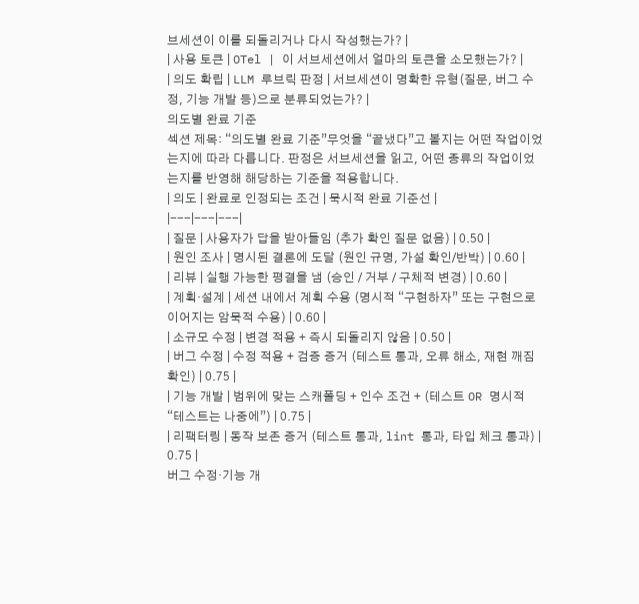브세션이 이를 되돌리거나 다시 작성했는가? |
| 사용 토큰 | OTel | 이 서브세션에서 얼마의 토큰을 소모했는가? |
| 의도 확립 | LLM 루브릭 판정 | 서브세션이 명확한 유형(질문, 버그 수정, 기능 개발 등)으로 분류되었는가? |
의도별 완료 기준
섹션 제목: “의도별 완료 기준”무엇을 “끝냈다”고 볼지는 어떤 작업이었는지에 따라 다릅니다. 판정은 서브세션을 읽고, 어떤 종류의 작업이었는지를 반영해 해당하는 기준을 적용합니다.
| 의도 | 완료로 인정되는 조건 | 묵시적 완료 기준선 |
|---|---|---|
| 질문 | 사용자가 답을 받아들임 (추가 확인 질문 없음) | 0.50 |
| 원인 조사 | 명시된 결론에 도달 (원인 규명, 가설 확인/반박) | 0.60 |
| 리뷰 | 실행 가능한 평결을 냄 (승인 / 거부 / 구체적 변경) | 0.60 |
| 계획·설계 | 세션 내에서 계획 수용 (명시적 “구현하자” 또는 구현으로 이어지는 암묵적 수용) | 0.60 |
| 소규모 수정 | 변경 적용 + 즉시 되돌리지 않음 | 0.50 |
| 버그 수정 | 수정 적용 + 검증 증거 (테스트 통과, 오류 해소, 재현 깨짐 확인) | 0.75 |
| 기능 개발 | 범위에 맞는 스캐폴딩 + 인수 조건 + (테스트 OR 명시적 “테스트는 나중에”) | 0.75 |
| 리팩터링 | 동작 보존 증거 (테스트 통과, lint 통과, 타입 체크 통과) | 0.75 |
버그 수정·기능 개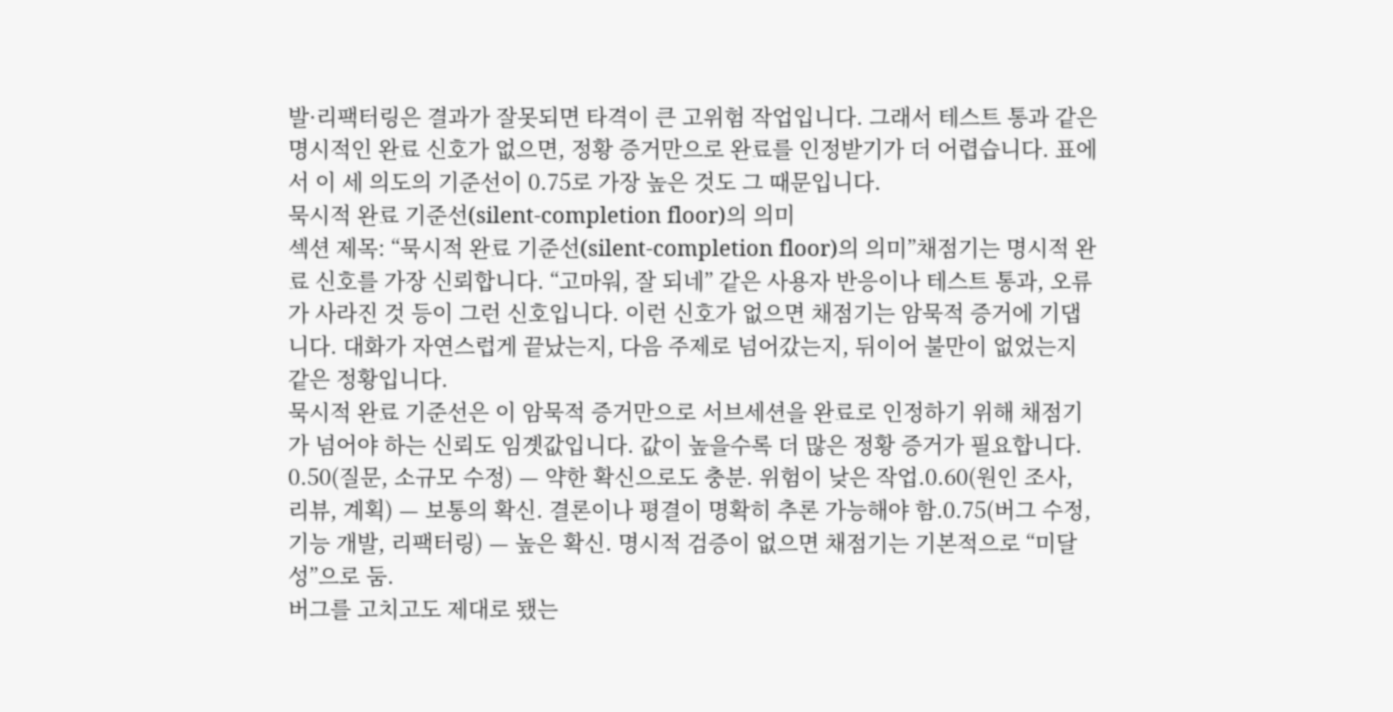발·리팩터링은 결과가 잘못되면 타격이 큰 고위험 작업입니다. 그래서 테스트 통과 같은 명시적인 완료 신호가 없으면, 정황 증거만으로 완료를 인정받기가 더 어렵습니다. 표에서 이 세 의도의 기준선이 0.75로 가장 높은 것도 그 때문입니다.
묵시적 완료 기준선(silent-completion floor)의 의미
섹션 제목: “묵시적 완료 기준선(silent-completion floor)의 의미”채점기는 명시적 완료 신호를 가장 신뢰합니다. “고마워, 잘 되네” 같은 사용자 반응이나 테스트 통과, 오류가 사라진 것 등이 그런 신호입니다. 이런 신호가 없으면 채점기는 암묵적 증거에 기댑니다. 대화가 자연스럽게 끝났는지, 다음 주제로 넘어갔는지, 뒤이어 불만이 없었는지 같은 정황입니다.
묵시적 완료 기준선은 이 암묵적 증거만으로 서브세션을 완료로 인정하기 위해 채점기가 넘어야 하는 신뢰도 임곗값입니다. 값이 높을수록 더 많은 정황 증거가 필요합니다.
0.50(질문, 소규모 수정) — 약한 확신으로도 충분. 위험이 낮은 작업.0.60(원인 조사, 리뷰, 계획) — 보통의 확신. 결론이나 평결이 명확히 추론 가능해야 함.0.75(버그 수정, 기능 개발, 리팩터링) — 높은 확신. 명시적 검증이 없으면 채점기는 기본적으로 “미달성”으로 둠.
버그를 고치고도 제대로 됐는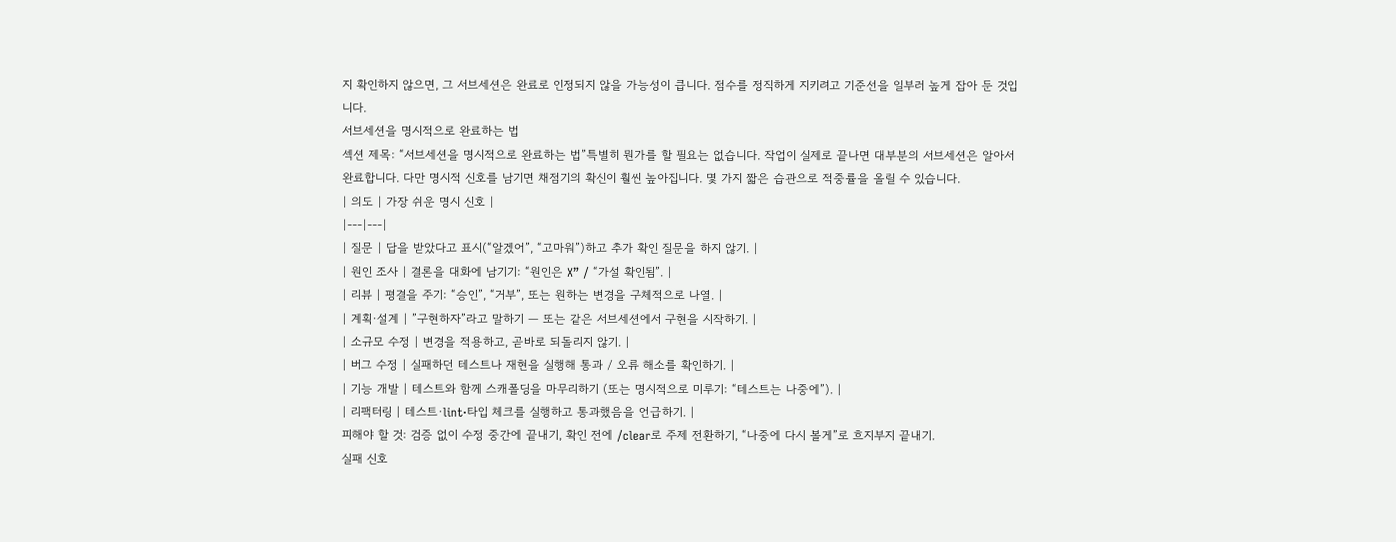지 확인하지 않으면, 그 서브세션은 완료로 인정되지 않을 가능성이 큽니다. 점수를 정직하게 지키려고 기준선을 일부러 높게 잡아 둔 것입니다.
서브세션을 명시적으로 완료하는 법
섹션 제목: “서브세션을 명시적으로 완료하는 법”특별히 뭔가를 할 필요는 없습니다. 작업이 실제로 끝나면 대부분의 서브세션은 알아서 완료합니다. 다만 명시적 신호를 남기면 채점기의 확신이 훨씬 높아집니다. 몇 가지 짧은 습관으로 적중률을 올릴 수 있습니다.
| 의도 | 가장 쉬운 명시 신호 |
|---|---|
| 질문 | 답을 받았다고 표시(“알겠어”, “고마워”)하고 추가 확인 질문을 하지 않기. |
| 원인 조사 | 결론을 대화에 남기기: “원인은 X” / “가설 확인됨”. |
| 리뷰 | 평결을 주기: “승인”, “거부”, 또는 원하는 변경을 구체적으로 나열. |
| 계획·설계 | ”구현하자”라고 말하기 — 또는 같은 서브세션에서 구현을 시작하기. |
| 소규모 수정 | 변경을 적용하고, 곧바로 되돌리지 않기. |
| 버그 수정 | 실패하던 테스트나 재현을 실행해 통과 / 오류 해소를 확인하기. |
| 기능 개발 | 테스트와 함께 스캐폴딩을 마무리하기 (또는 명시적으로 미루기: “테스트는 나중에”). |
| 리팩터링 | 테스트·lint·타입 체크를 실행하고 통과했음을 언급하기. |
피해야 할 것: 검증 없이 수정 중간에 끝내기, 확인 전에 /clear로 주제 전환하기, “나중에 다시 볼게”로 흐지부지 끝내기.
실패 신호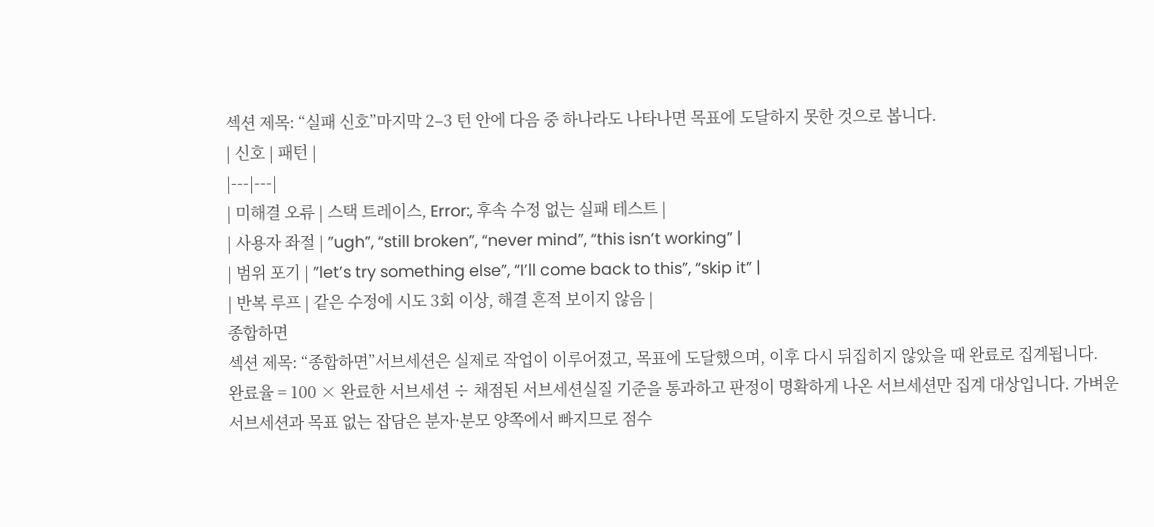섹션 제목: “실패 신호”마지막 2–3 턴 안에 다음 중 하나라도 나타나면 목표에 도달하지 못한 것으로 봅니다.
| 신호 | 패턴 |
|---|---|
| 미해결 오류 | 스택 트레이스, Error:, 후속 수정 없는 실패 테스트 |
| 사용자 좌절 | ”ugh”, “still broken”, “never mind”, “this isn’t working” |
| 범위 포기 | ”let’s try something else”, “I’ll come back to this”, “skip it” |
| 반복 루프 | 같은 수정에 시도 3회 이상, 해결 흔적 보이지 않음 |
종합하면
섹션 제목: “종합하면”서브세션은 실제로 작업이 이루어졌고, 목표에 도달했으며, 이후 다시 뒤집히지 않았을 때 완료로 집계됩니다.
완료율 = 100 × 완료한 서브세션 ÷ 채점된 서브세션실질 기준을 통과하고 판정이 명확하게 나온 서브세션만 집계 대상입니다. 가벼운 서브세션과 목표 없는 잡담은 분자·분모 양쪽에서 빠지므로 점수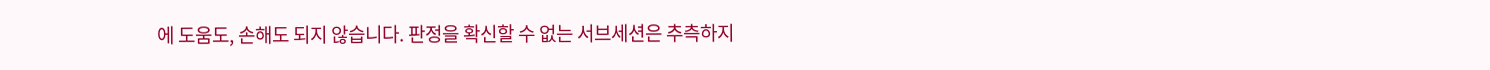에 도움도, 손해도 되지 않습니다. 판정을 확신할 수 없는 서브세션은 추측하지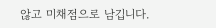않고 미채점으로 남깁니다.